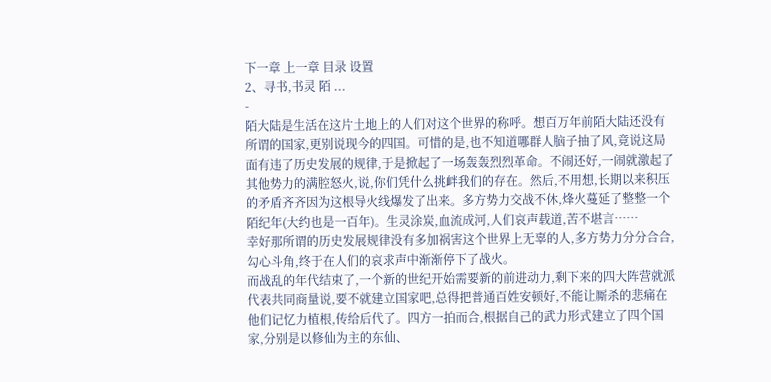下一章 上一章 目录 设置
2、寻书,书灵 陌 ...
-
陌大陆是生活在这片土地上的人们对这个世界的称呼。想百万年前陌大陆还没有所谓的国家,更别说现今的四国。可惜的是,也不知道哪群人脑子抽了风,竟说这局面有违了历史发展的规律,于是掀起了一场轰轰烈烈革命。不闹还好,一闹就激起了其他势力的满腔怒火,说,你们凭什么挑衅我们的存在。然后,不用想,长期以来积压的矛盾齐齐因为这根导火线爆发了出来。多方势力交战不休,烽火蔓延了整整一个陌纪年(大约也是一百年)。生灵涂炭,血流成河,人们哀声载道,苦不堪言……
幸好那所谓的历史发展规律没有多加祸害这个世界上无辜的人,多方势力分分合合,勾心斗角,终于在人们的哀求声中渐渐停下了战火。
而战乱的年代结束了,一个新的世纪开始需要新的前进动力,剩下来的四大阵营就派代表共同商量说,要不就建立国家吧,总得把普通百姓安顿好,不能让厮杀的悲痛在他们记忆力植根,传给后代了。四方一拍而合,根据自己的武力形式建立了四个国家,分别是以修仙为主的东仙、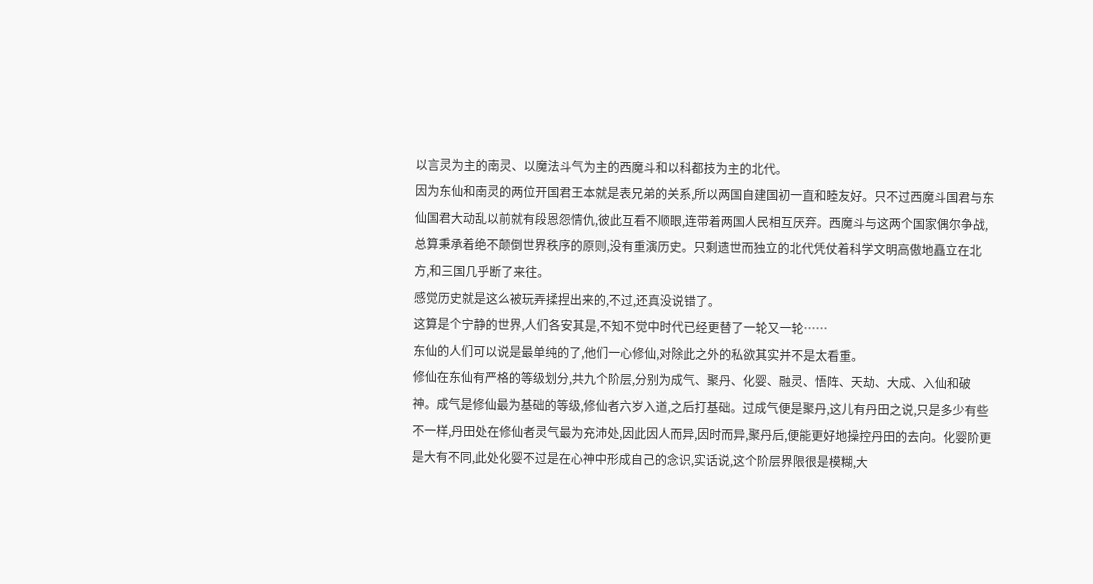以言灵为主的南灵、以魔法斗气为主的西魔斗和以科都技为主的北代。
因为东仙和南灵的两位开国君王本就是表兄弟的关系,所以两国自建国初一直和睦友好。只不过西魔斗国君与东仙国君大动乱以前就有段恩怨情仇,彼此互看不顺眼,连带着两国人民相互厌弃。西魔斗与这两个国家偶尔争战,总算秉承着绝不颠倒世界秩序的原则,没有重演历史。只剩遗世而独立的北代凭仗着科学文明高傲地矗立在北方,和三国几乎断了来往。
感觉历史就是这么被玩弄揉捏出来的,不过,还真没说错了。
这算是个宁静的世界,人们各安其是,不知不觉中时代已经更替了一轮又一轮……
东仙的人们可以说是最单纯的了,他们一心修仙,对除此之外的私欲其实并不是太看重。
修仙在东仙有严格的等级划分,共九个阶层,分别为成气、聚丹、化婴、融灵、悟阵、天劫、大成、入仙和破神。成气是修仙最为基础的等级,修仙者六岁入道,之后打基础。过成气便是聚丹,这儿有丹田之说,只是多少有些不一样,丹田处在修仙者灵气最为充沛处,因此因人而异,因时而异,聚丹后,便能更好地操控丹田的去向。化婴阶更是大有不同,此处化婴不过是在心神中形成自己的念识,实话说,这个阶层界限很是模糊,大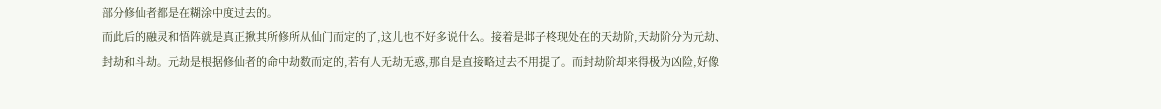部分修仙者都是在糊涂中度过去的。
而此后的融灵和悟阵就是真正揪其所修所从仙门而定的了,这儿也不好多说什么。接着是邶子柊现处在的天劫阶,天劫阶分为元劫、封劫和斗劫。元劫是根据修仙者的命中劫数而定的,若有人无劫无惑,那自是直接略过去不用提了。而封劫阶却来得极为凶险,好像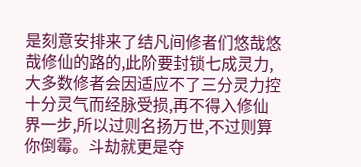是刻意安排来了结凡间修者们悠哉悠哉修仙的路的,此阶要封锁七成灵力,大多数修者会因适应不了三分灵力控十分灵气而经脉受损,再不得入修仙界一步,所以过则名扬万世,不过则算你倒霉。斗劫就更是夺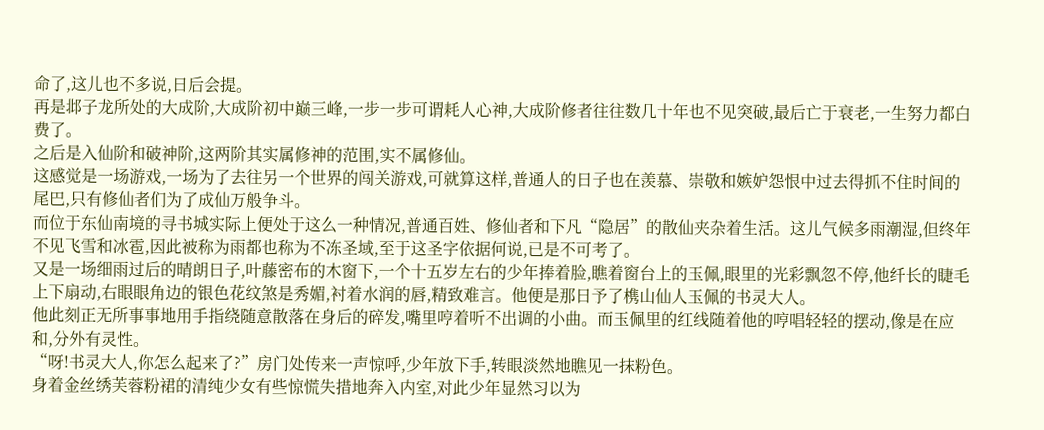命了,这儿也不多说,日后会提。
再是邶子龙所处的大成阶,大成阶初中巅三峰,一步一步可谓耗人心神,大成阶修者往往数几十年也不见突破,最后亡于衰老,一生努力都白费了。
之后是入仙阶和破神阶,这两阶其实属修神的范围,实不属修仙。
这感觉是一场游戏,一场为了去往另一个世界的闯关游戏,可就算这样,普通人的日子也在羡慕、崇敬和嫉妒怨恨中过去得抓不住时间的尾巴,只有修仙者们为了成仙万般争斗。
而位于东仙南境的寻书城实际上便处于这么一种情况,普通百姓、修仙者和下凡“隐居”的散仙夹杂着生活。这儿气候多雨潮湿,但终年不见飞雪和冰雹,因此被称为雨都也称为不冻圣域,至于这圣字依据何说,已是不可考了。
又是一场细雨过后的晴朗日子,叶藤密布的木窗下,一个十五岁左右的少年捧着脸,瞧着窗台上的玉佩,眼里的光彩飘忽不停,他纤长的睫毛上下扇动,右眼眼角边的银色花纹煞是秀媚,衬着水润的唇,精致难言。他便是那日予了槜山仙人玉佩的书灵大人。
他此刻正无所事事地用手指绕随意散落在身后的碎发,嘴里哼着听不出调的小曲。而玉佩里的红线随着他的哼唱轻轻的摆动,像是在应和,分外有灵性。
“呀!书灵大人,你怎么起来了?”房门处传来一声惊呼,少年放下手,转眼淡然地瞧见一抹粉色。
身着金丝绣芙蓉粉裙的清纯少女有些惊慌失措地奔入内室,对此少年显然习以为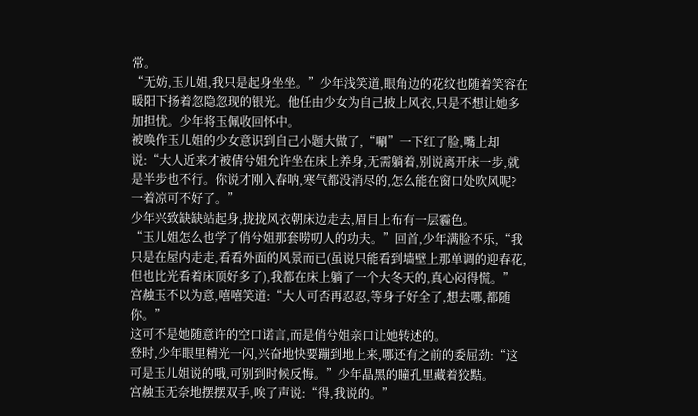常。
“无妨,玉儿姐,我只是起身坐坐。”少年浅笑道,眼角边的花纹也随着笑容在暖阳下扬着忽隐忽现的银光。他任由少女为自己披上风衣,只是不想让她多加担忧。少年将玉佩收回怀中。
被唤作玉儿姐的少女意识到自己小题大做了,“唰”一下红了脸,嘴上却说:“大人近来才被倩兮姐允许坐在床上养身,无需躺着,别说离开床一步,就是半步也不行。你说才刚入春呐,寒气都没消尽的,怎么能在窗口处吹风呢?一着凉可不好了。”
少年兴致缺缺站起身,拢拢风衣朝床边走去,眉目上布有一层霾色。
“玉儿姐怎么也学了俏兮姐那套唠叨人的功夫。”回首,少年满脸不乐,“我只是在屋内走走,看看外面的风景而已(虽说只能看到墙壁上那单调的迎春花,但也比光看着床顶好多了),我都在床上躺了一个大冬天的,真心闷得慌。”
宫赨玉不以为意,嘻嘻笑道:“大人可否再忍忍,等身子好全了,想去哪,都随你。”
这可不是她随意许的空口诺言,而是俏兮姐亲口让她转述的。
登时,少年眼里精光一闪,兴奋地快要蹦到地上来,哪还有之前的委屈劲:“这可是玉儿姐说的哦,可别到时候反悔。”少年晶黑的瞳孔里藏着狡黠。
宫赨玉无奈地摆摆双手,唉了声说:“得,我说的。”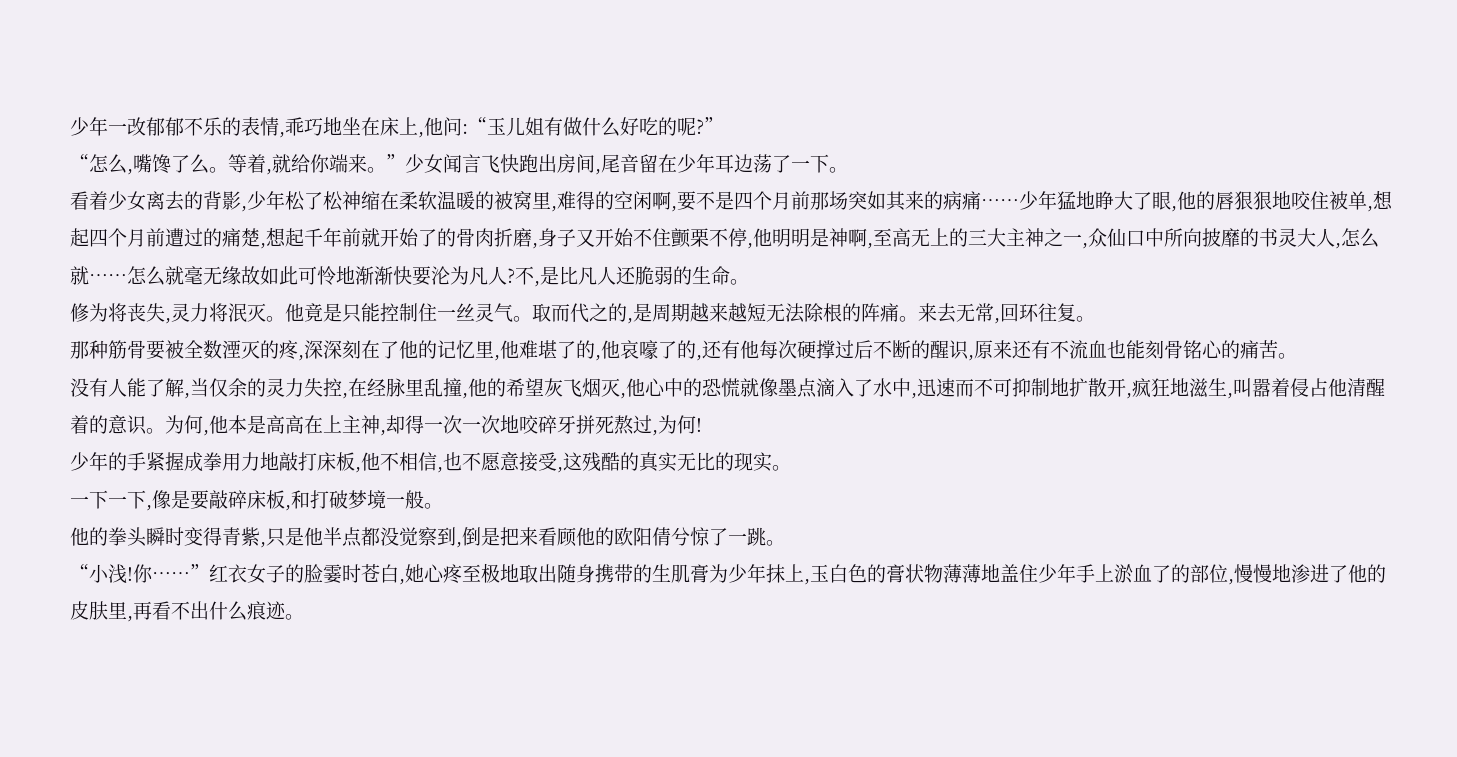少年一改郁郁不乐的表情,乖巧地坐在床上,他问:“玉儿姐有做什么好吃的呢?”
“怎么,嘴馋了么。等着,就给你端来。”少女闻言飞快跑出房间,尾音留在少年耳边荡了一下。
看着少女离去的背影,少年松了松神缩在柔软温暖的被窝里,难得的空闲啊,要不是四个月前那场突如其来的病痛……少年猛地睁大了眼,他的唇狠狠地咬住被单,想起四个月前遭过的痛楚,想起千年前就开始了的骨肉折磨,身子又开始不住颤栗不停,他明明是神啊,至高无上的三大主神之一,众仙口中所向披靡的书灵大人,怎么就……怎么就毫无缘故如此可怜地渐渐快要沦为凡人?不,是比凡人还脆弱的生命。
修为将丧失,灵力将泯灭。他竟是只能控制住一丝灵气。取而代之的,是周期越来越短无法除根的阵痛。来去无常,回环往复。
那种筋骨要被全数湮灭的疼,深深刻在了他的记忆里,他难堪了的,他哀嚎了的,还有他每次硬撑过后不断的醒识,原来还有不流血也能刻骨铭心的痛苦。
没有人能了解,当仅余的灵力失控,在经脉里乱撞,他的希望灰飞烟灭,他心中的恐慌就像墨点滴入了水中,迅速而不可抑制地扩散开,疯狂地滋生,叫嚣着侵占他清醒着的意识。为何,他本是高高在上主神,却得一次一次地咬碎牙拼死熬过,为何!
少年的手紧握成拳用力地敲打床板,他不相信,也不愿意接受,这残酷的真实无比的现实。
一下一下,像是要敲碎床板,和打破梦境一般。
他的拳头瞬时变得青紫,只是他半点都没觉察到,倒是把来看顾他的欧阳倩兮惊了一跳。
“小浅!你……”红衣女子的脸霎时苍白,她心疼至极地取出随身携带的生肌膏为少年抹上,玉白色的膏状物薄薄地盖住少年手上淤血了的部位,慢慢地渗进了他的皮肤里,再看不出什么痕迹。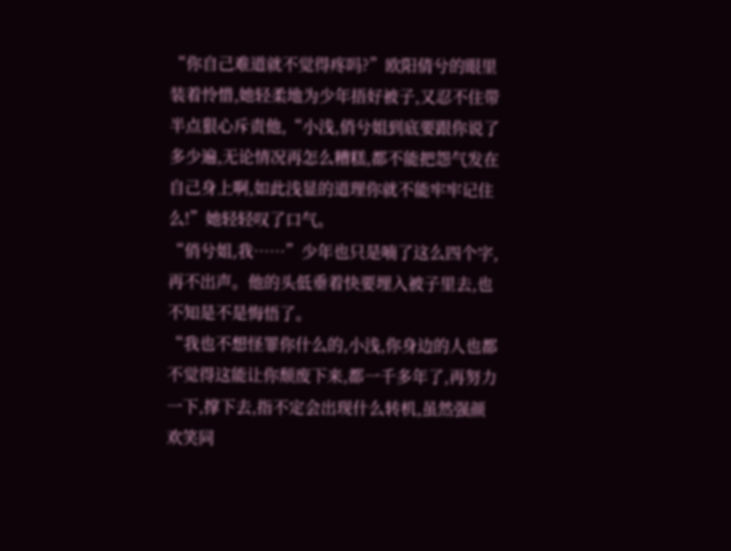“你自己难道就不觉得疼吗?”欧阳倩兮的眼里装着怜惜,她轻柔地为少年捂好被子,又忍不住带半点狠心斥责他,“小浅,俏兮姐到底要跟你说了多少遍,无论情况再怎么糟糕,都不能把怨气发在自己身上啊,如此浅显的道理你就不能牢牢记住么!”她轻轻叹了口气。
“俏兮姐,我……”少年也只是喃了这么四个字,再不出声。他的头低垂着快要埋入被子里去,也不知是不是悔悟了。
“我也不想怪罪你什么的,小浅,你身边的人也都不觉得这能让你颓废下来,都一千多年了,再努力一下,撑下去,指不定会出现什么转机,虽然强颜欢笑同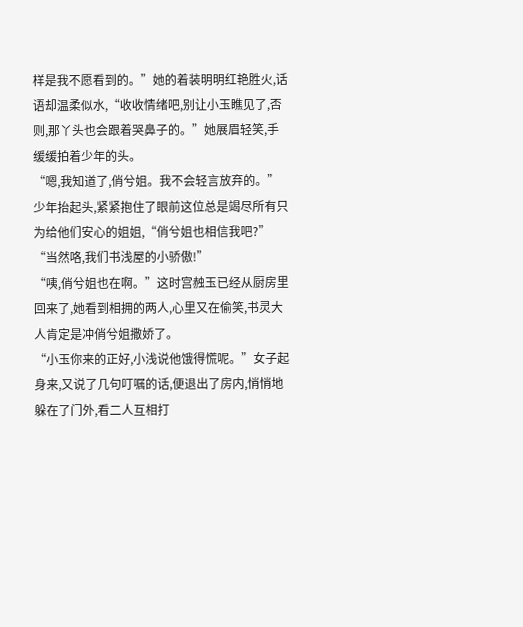样是我不愿看到的。”她的着装明明红艳胜火,话语却温柔似水,“收收情绪吧,别让小玉瞧见了,否则,那丫头也会跟着哭鼻子的。”她展眉轻笑,手缓缓拍着少年的头。
“嗯,我知道了,俏兮姐。我不会轻言放弃的。”少年抬起头,紧紧抱住了眼前这位总是竭尽所有只为给他们安心的姐姐,“俏兮姐也相信我吧?”
“当然咯,我们书浅屋的小骄傲!”
“咦,俏兮姐也在啊。”这时宫赨玉已经从厨房里回来了,她看到相拥的两人,心里又在偷笑,书灵大人肯定是冲俏兮姐撒娇了。
“小玉你来的正好,小浅说他饿得慌呢。”女子起身来,又说了几句叮嘱的话,便退出了房内,悄悄地躲在了门外,看二人互相打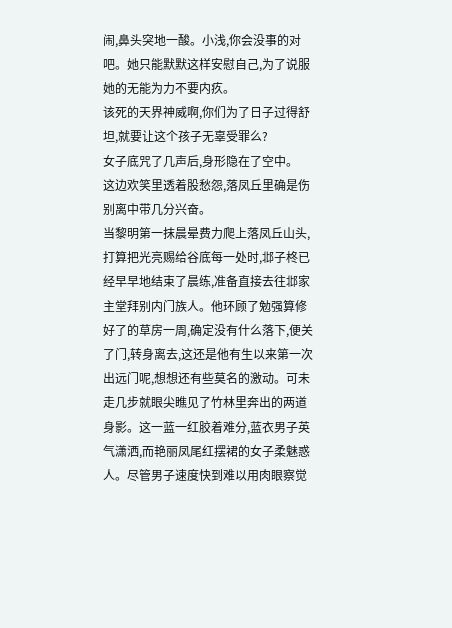闹,鼻头突地一酸。小浅,你会没事的对吧。她只能默默这样安慰自己,为了说服她的无能为力不要内疚。
该死的天界神威啊,你们为了日子过得舒坦,就要让这个孩子无辜受罪么?
女子底咒了几声后,身形隐在了空中。
这边欢笑里透着股愁怨,落凤丘里确是伤别离中带几分兴奋。
当黎明第一抹晨晕费力爬上落凤丘山头,打算把光亮赐给谷底每一处时,邶子柊已经早早地结束了晨练,准备直接去往邶家主堂拜别内门族人。他环顾了勉强算修好了的草房一周,确定没有什么落下,便关了门,转身离去,这还是他有生以来第一次出远门呢,想想还有些莫名的激动。可未走几步就眼尖瞧见了竹林里奔出的两道身影。这一蓝一红胶着难分,蓝衣男子英气潇洒,而艳丽凤尾红摆裙的女子柔魅惑人。尽管男子速度快到难以用肉眼察觉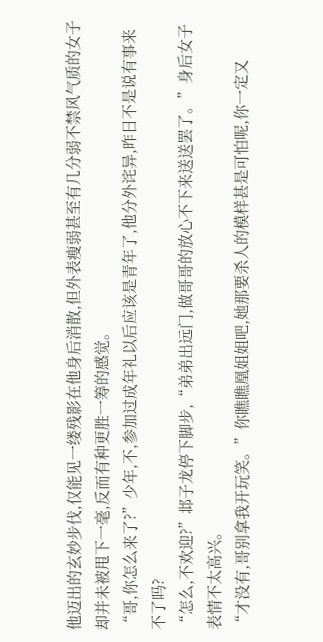他迈出的玄妙步伐,仅能见一缕残影在他身后消散,但外表瘦弱甚至有几分弱不禁风气质的女子却并未被甩下一毫,反而有种更胜一筹的感觉。
“哥,你怎么来了?”少年,不,参加过成年礼以后应该是青年了,他分外诧异,昨日不是说有事来不了吗?
“怎么,不欢迎?”邶子龙停下脚步,“弟弟出远门,做哥哥的放心不下来送送罢了。”身后女子表情不太高兴。
“才没有,哥别拿我开玩笑。”你瞧瞧凰姐姐吧,她那要杀人的模样甚是可怕呢,你一定又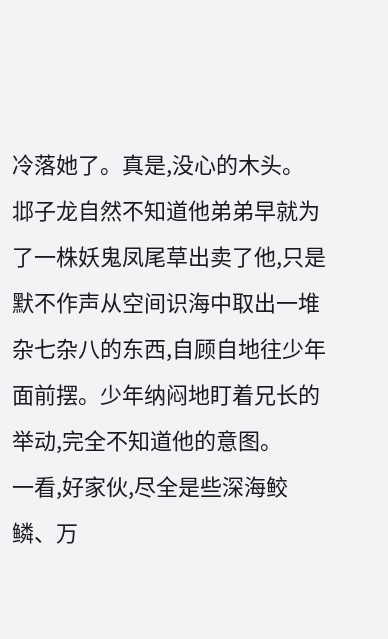冷落她了。真是,没心的木头。
邶子龙自然不知道他弟弟早就为了一株妖鬼凤尾草出卖了他,只是默不作声从空间识海中取出一堆杂七杂八的东西,自顾自地往少年面前摆。少年纳闷地盯着兄长的举动,完全不知道他的意图。
一看,好家伙,尽全是些深海鲛鳞、万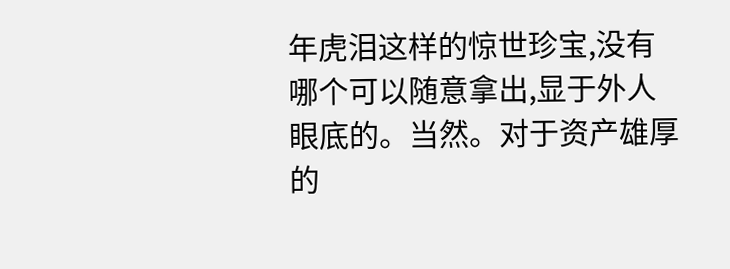年虎泪这样的惊世珍宝,没有哪个可以随意拿出,显于外人眼底的。当然。对于资产雄厚的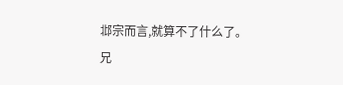邶宗而言,就算不了什么了。
兄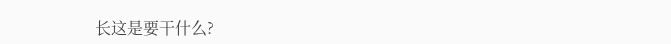长这是要干什么?